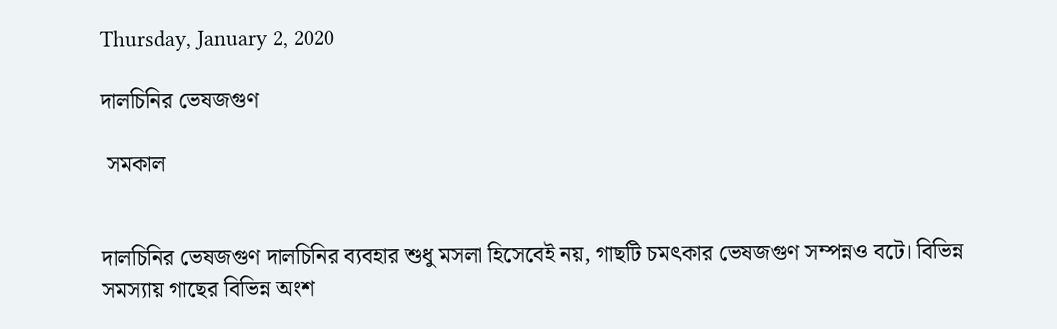Thursday, January 2, 2020

দালচিনির ভেষজগুণ

 সমকাল


দালচিনির ভেষজগুণ দালচিনির ব্যবহার শুধু মসলা হিসেবেই নয়, গাছটি চমৎকার ভেষজগুণ সম্পন্নও বটে। বিভিন্ন সমস্যায় গাছের বিভিন্ন অংশ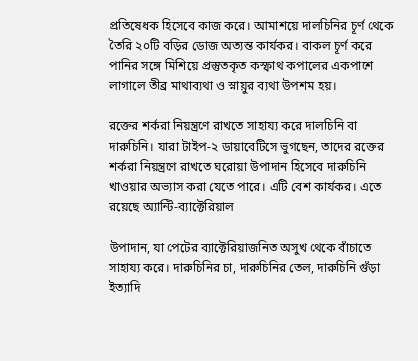প্রতিষেধক হিসেবে কাজ করে। আমাশয়ে দালচিনির চূর্ণ থেকে তৈরি ২০টি বড়ির ডোজ অত্যন্ত কার্যকর। বাকল চূর্ণ করে পানির সঙ্গে মিশিয়ে প্রস্তুতকৃত কস্ফাথ কপালের একপাশে লাগালে তীব্র মাথাব্যথা ও স্নায়ুর ব্যথা উপশম হয়।

রক্তের শর্করা নিয়ন্ত্রণে রাখতে সাহায্য করে দালচিনি বা দারুচিনি। যারা টাইপ-২ ডায়াবেটিসে ভুগছেন, তাদের রক্তের শর্করা নিয়ন্ত্রণে রাখতে ঘরোয়া উপাদান হিসেবে দারুচিনি খাওয়ার অভ্যাস করা যেতে পারে। এটি বেশ কার্যকর। এতে রয়েছে অ্যান্টি-ব্যাক্টেরিয়াল

উপাদান, যা পেটের ব্যাক্টেরিয়াজনিত অসুখ থেকে বাঁচাতে সাহায্য করে। দারুচিনির চা, দারুচিনির তেল, দারুচিনি গুঁড়া ইত্যাদি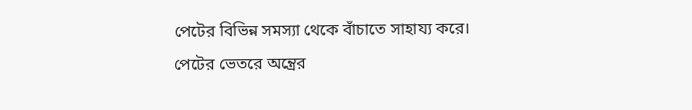পেটের বিভিন্ন সমস্যা থেকে বাঁচাতে সাহায্য করে। পেটের ভেতরে অন্ত্রের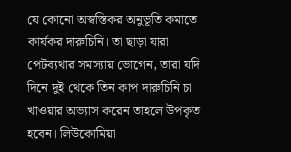যে কোনো অস্বস্তিকর অনুভূতি কমাতে কার্যকর দারুচিনি। তা ছাড়া যারা পেটব্যথার সমস্যায় ভোগেন, তারা যদি দিনে দুই থেকে তিন কাপ দারুচিনি চা খাওয়ার অভ্যাস করেন তাহলে উপকৃত হবেন। লিউকোমিয়া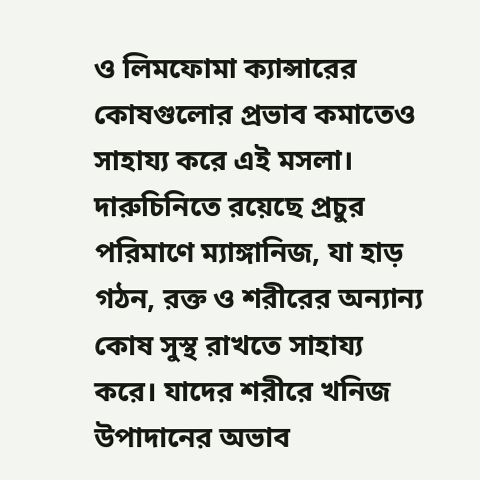ও লিমফোমা ক্যান্সারের কোষগুলোর প্রভাব কমাতেও সাহায্য করে এই মসলা। দারুচিনিতে রয়েছে প্রচুর পরিমাণে ম্যাঙ্গানিজ, যা হাড় গঠন, রক্ত ও শরীরের অন্যান্য কোষ সুস্থ রাখতে সাহায্য করে। যাদের শরীরে খনিজ উপাদানের অভাব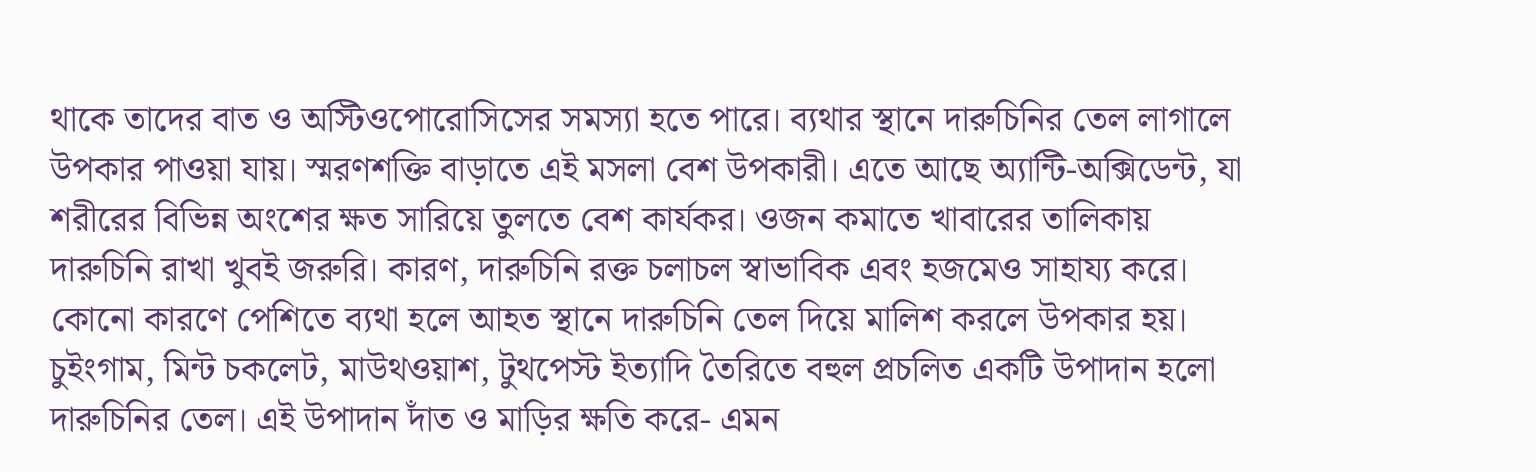থাকে তাদের বাত ও অস্টিওপোরোসিসের সমস্যা হতে পারে। ব্যথার স্থানে দারুচিনির তেল লাগালে উপকার পাওয়া যায়। স্মরণশক্তি বাড়াতে এই মসলা বেশ উপকারী। এতে আছে অ্যান্টি-অক্সিডেন্ট, যা শরীরের বিভিন্ন অংশের ক্ষত সারিয়ে তুলতে বেশ কার্যকর। ওজন কমাতে খাবারের তালিকায় দারুচিনি রাখা খুবই জরুরি। কারণ, দারুচিনি রক্ত চলাচল স্বাভাবিক এবং হজমেও সাহায্য করে। কোনো কারণে পেশিতে ব্যথা হলে আহত স্থানে দারুচিনি তেল দিয়ে মালিশ করলে উপকার হয়। চুইংগাম, মিন্ট চকলেট, মাউথওয়াশ, টুথপেস্ট ইত্যাদি তৈরিতে বহুল প্রচলিত একটি উপাদান হলো দারুচিনির তেল। এই উপাদান দাঁত ও মাড়ির ক্ষতি করে- এমন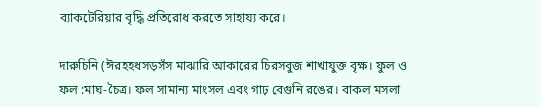ব্যাকটেরিয়ার বৃদ্ধি প্রতিরোধ করতে সাহায্য করে।

দারুচিনি (ঈরহহধসড়সঁস মাঝারি আকারের চিরসবুজ শাখাযুক্ত বৃক্ষ। ফুল ও ফল :মাঘ-চৈত্র। ফল সামান্য মাংসল এবং গাঢ় বেগুনি রঙের। বাকল মসলা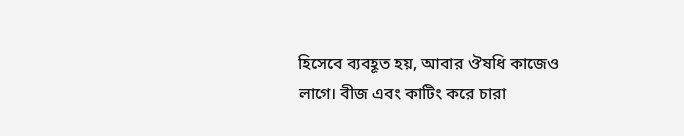হিসেবে ব্যবহূত হয়, আবার ঔষধি কাজেও লাগে। বীজ এবং কাটিং করে চারা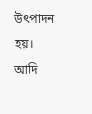উৎপাদন হয়। আদি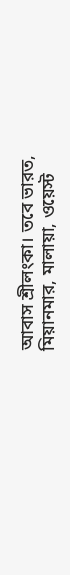আবাস শ্রীলংকা। তবে ভারত, মিয়ানমার, মালায়া, ওয়েস্ট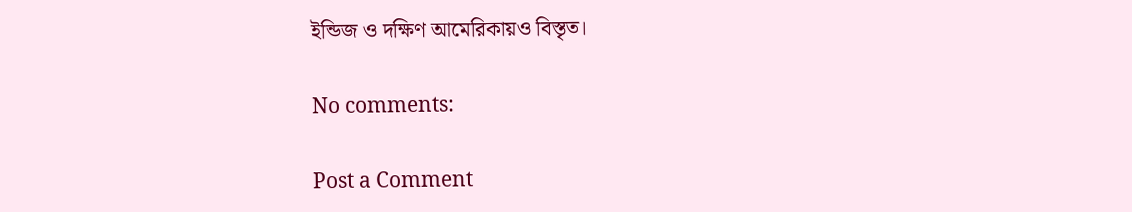ইন্ডিজ ও দক্ষিণ আমেরিকায়ও বিস্তৃত।

No comments:

Post a Comment